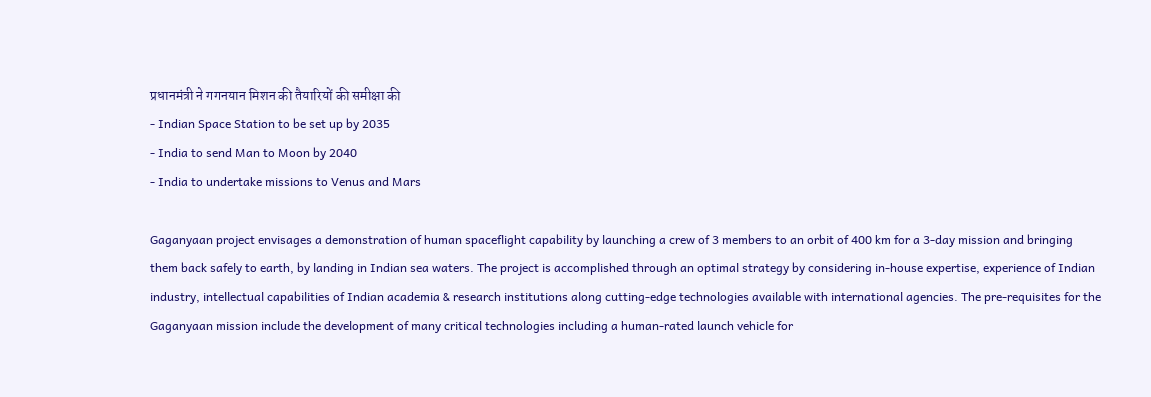प्रधानमंत्री ने गगनयान मिशन की तैयारियों की समीक्षा की
- Indian Space Station to be set up by 2035
- India to send Man to Moon by 2040
- India to undertake missions to Venus and Mars

Gaganyaan project envisages a demonstration of human spaceflight capability by launching a crew of 3 members to an orbit of 400 km for a 3-day mission and bringing them back safely to earth, by landing in Indian sea waters. The project is accomplished through an optimal strategy by considering in-house expertise, experience of Indian industry, intellectual capabilities of Indian academia & research institutions along cutting-edge technologies available with international agencies. The pre-requisites for the Gaganyaan mission include the development of many critical technologies including a human-rated launch vehicle for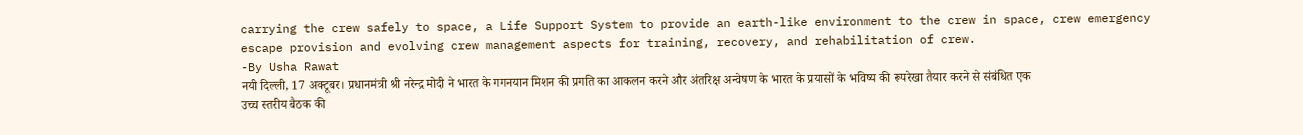carrying the crew safely to space, a Life Support System to provide an earth-like environment to the crew in space, crew emergency escape provision and evolving crew management aspects for training, recovery, and rehabilitation of crew.
-By Usha Rawat
नयी दिल्ली, 17 अक्टूबर। प्रधानमंत्री श्री नरेन्द्र मोदी ने भारत के गगनयान मिशन की प्रगति का आकलन करने और अंतरिक्ष अन्वेषण के भारत के प्रयासों के भविष्य की रूपरेखा तैयार करने से संबंधित एक उच्च स्तरीय बैठक की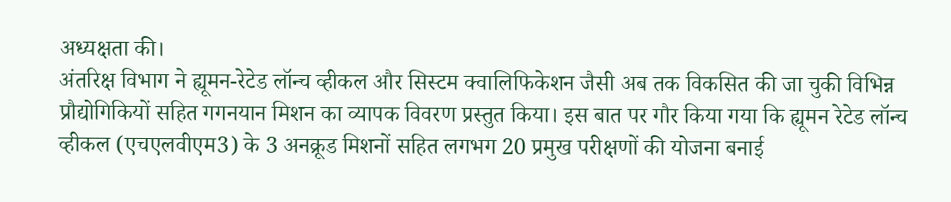अध्यक्षता की।
अंतरिक्ष विभाग ने ह्यूमन-रेटेड लॉन्च व्हीकल और सिस्टम क्वालिफिकेशन जैसी अब तक विकसित की जा चुकी विभिन्न प्रौद्योगिकियों सहित गगनयान मिशन का व्यापक विवरण प्रस्तुत किया। इस बात पर गौर किया गया कि ह्यूमन रेटेड लॉन्च व्हीकल (एचएलवीएम3) के 3 अनक्रूड मिशनों सहित लगभग 20 प्रमुख परीक्षणों की योजना बनाई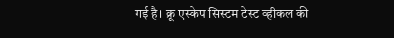गई है। क्रू एस्केप सिस्टम टेस्ट व्हीकल की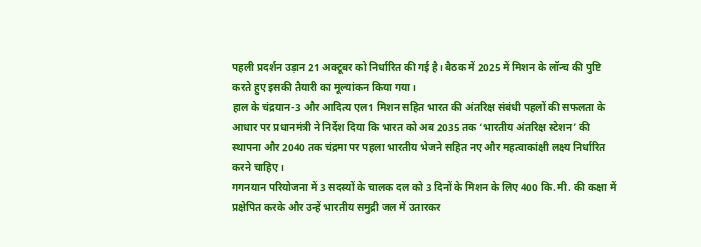पहली प्रदर्शन उड़ान 21 अक्टूबर को निर्धारित की गई है। बैठक में 2025 में मिशन के लॉन्च की पुष्टि करते हुए इसकी तैयारी का मूल्यांकन किया गया।
हाल के चंद्रयान-3 और आदित्य एल1 मिशन सहित भारत की अंतरिक्ष संबंधी पहलों की सफलता के आधार पर प्रधानमंत्री ने निर्देश दिया कि भारत को अब 2035 तक ‘भारतीय अंतरिक्ष स्टेशन’ की स्थापना और 2040 तक चंद्रमा पर पहला भारतीय भेजने सहित नए और महत्वाकांक्षी लक्ष्य निर्धारित करने चाहिए।
गगनयान परियोजना में 3 सदस्यों के चालक दल को 3 दिनों के मिशन के लिए 400 कि.मी. की कक्षा में प्रक्षेपित करके और उन्हें भारतीय समुद्री जल में उतारकर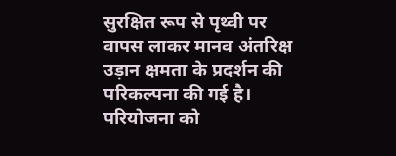सुरक्षित रूप से पृथ्वी पर वापस लाकर मानव अंतरिक्ष उड़ान क्षमता के प्रदर्शन की परिकल्पना की गई है।
परियोजना को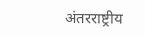अंतरराष्ट्रीय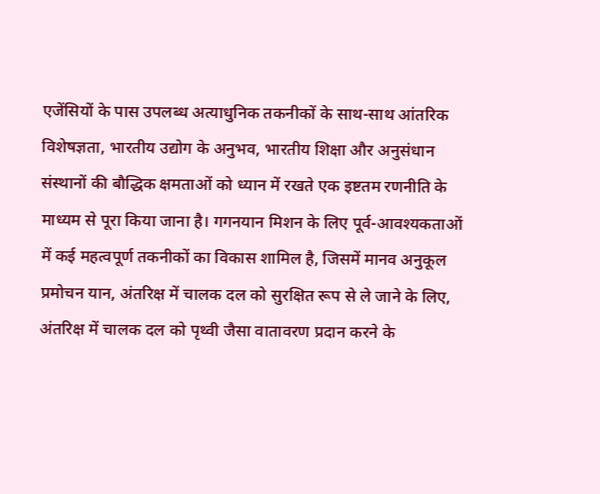एजेंसियों के पास उपलब्ध अत्याधुनिक तकनीकों के साथ-साथ आंतरिक विशेषज्ञता, भारतीय उद्योग के अनुभव, भारतीय शिक्षा और अनुसंधान संस्थानों की बौद्धिक क्षमताओं को ध्यान में रखते एक इष्टतम रणनीति के माध्यम से पूरा किया जाना है। गगनयान मिशन के लिए पूर्व-आवश्यकताओं में कई महत्वपूर्ण तकनीकों का विकास शामिल है, जिसमें मानव अनुकूल प्रमोचन यान, अंतरिक्ष में चालक दल को सुरक्षित रूप से ले जाने के लिए, अंतरिक्ष में चालक दल को पृथ्वी जैसा वातावरण प्रदान करने के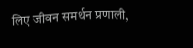लिए जीवन समर्थन प्रणाली,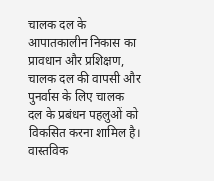चालक दल के आपातकालीन निकास का प्रावधान और प्रशिक्षण, चालक दल की वापसी और पुनर्वास के लिए चालक दल के प्रबंधन पहलुओं को विकसित करना शामिल है।
वास्तविक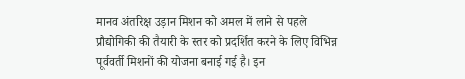मानव अंतरिक्ष उड़ान मिशन को अमल में लाने से पहले प्रौद्योगिकी की तैयारी के स्तर को प्रदर्शित करने के लिए विभिन्न पूर्ववर्ती मिशनों की योजना बनाई गई है। इन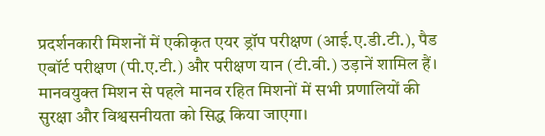प्रदर्शनकारी मिशनों में एकीकृत एयर ड्रॉप परीक्षण (आई.ए.डी.टी.), पैड एबॉर्ट परीक्षण (पी.ए.टी.) और परीक्षण यान (टी.वी.) उड़ानें शामिल हैं। मानवयुक्त मिशन से पहले मानव रहित मिशनों में सभी प्रणालियों की सुरक्षा और विश्वसनीयता को सिद्ध किया जाएगा।